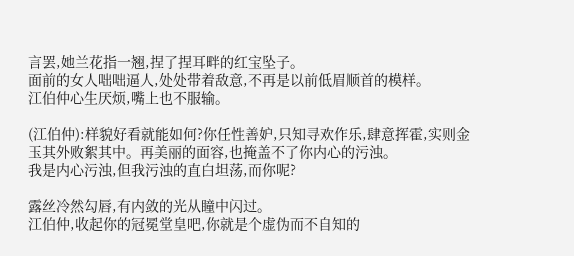言罢,她兰花指一翘,捏了捏耳畔的红宝坠子。
面前的女人咄咄逼人,处处带着敌意,不再是以前低眉顺首的模样。
江伯仲心生厌烦,嘴上也不服输。

(江伯仲):样貌好看就能如何?你任性善妒,只知寻欢作乐,肆意挥霍,实则金玉其外败絮其中。再美丽的面容,也掩盖不了你内心的污浊。
我是内心污浊,但我污浊的直白坦荡,而你呢?

露丝冷然勾唇,有内敛的光从瞳中闪过。
江伯仲,收起你的冠冕堂皇吧,你就是个虚伪而不自知的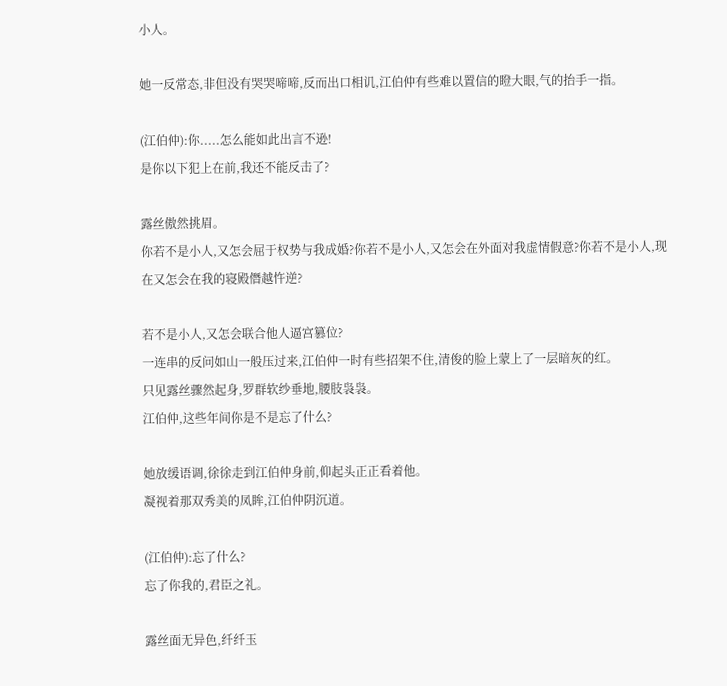小人。

她一反常态,非但没有哭哭啼啼,反而出口相讥,江伯仲有些难以置信的瞪大眼,气的抬手一指。

(江伯仲):你.....怎么能如此出言不逊!
是你以下犯上在前,我还不能反击了?

露丝傲然挑眉。
你若不是小人,又怎会屈于权势与我成婚?你若不是小人,又怎会在外面对我虚情假意?你若不是小人,现在又怎会在我的寝殿僭越忤逆?

若不是小人,又怎会联合他人逼宫篡位?
一连串的反问如山一般压过来,江伯仲一时有些招架不住,清俊的脸上蒙上了一层暗灰的红。
只见露丝骤然起身,罗群软纱垂地,腰肢袅袅。
江伯仲,这些年间你是不是忘了什么?

她放缓语调,徐徐走到江伯仲身前,仰起头正正看着他。
凝视着那双秀美的凤眸,江伯仲阴沉道。

(江伯仲):忘了什么?
忘了你我的,君臣之礼。

露丝面无异色,纤纤玉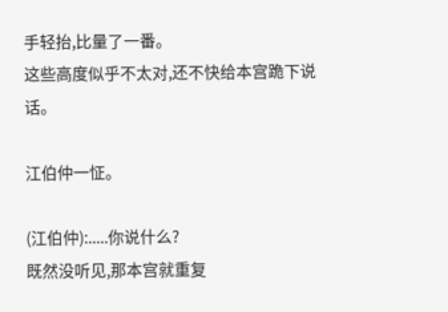手轻抬,比量了一番。
这些高度似乎不太对,还不快给本宫跪下说话。

江伯仲一怔。

(江伯仲):.....你说什么?
既然没听见,那本宫就重复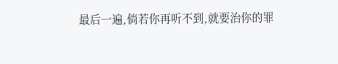最后一遍,倘若你再听不到,就要治你的罪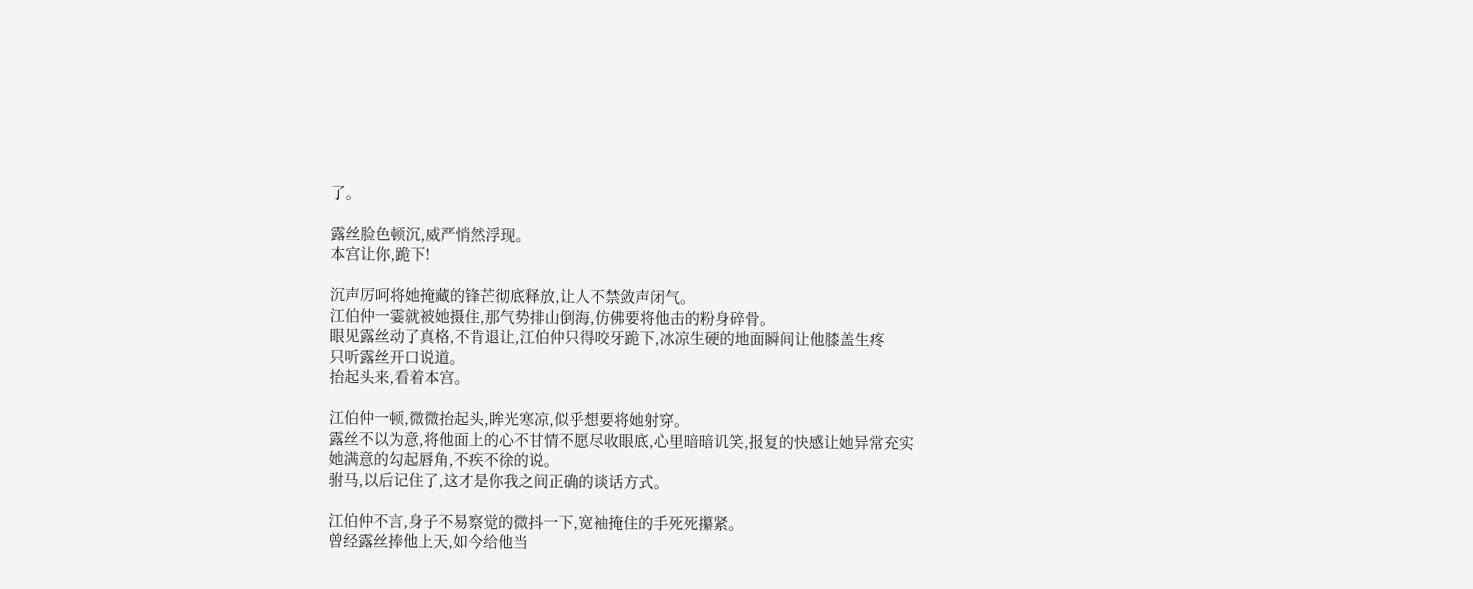了。

露丝脸色顿沉,威严悄然浮现。
本宫让你,跪下!

沉声厉呵将她掩藏的锋芒彻底释放,让人不禁敛声闭气。
江伯仲一霎就被她摄住,那气势排山倒海,仿佛要将他击的粉身碎骨。
眼见露丝动了真格,不肯退让,江伯仲只得咬牙跪下,冰凉生硬的地面瞬间让他膝盖生疼
只听露丝开口说道。
抬起头来,看着本宫。

江伯仲一顿,微微抬起头,眸光寒凉,似乎想要将她射穿。
露丝不以为意,将他面上的心不甘情不愿尽收眼底,心里暗暗讥笑,报复的快感让她异常充实
她满意的勾起唇角,不疾不徐的说。
驸马,以后记住了,这才是你我之间正确的谈话方式。

江伯仲不言,身子不易察觉的微抖一下,宽袖掩住的手死死攥紧。
曾经露丝捧他上天,如今给他当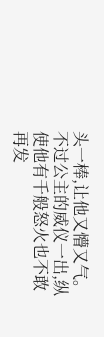头一棒,让他又懵又气。
不过公主的威仪一出,纵使他有千般怒火也不敢再发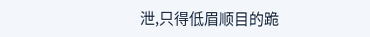泄,只得低眉顺目的跪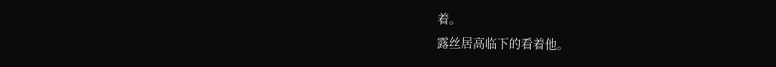着。
露丝居高临下的看着他。